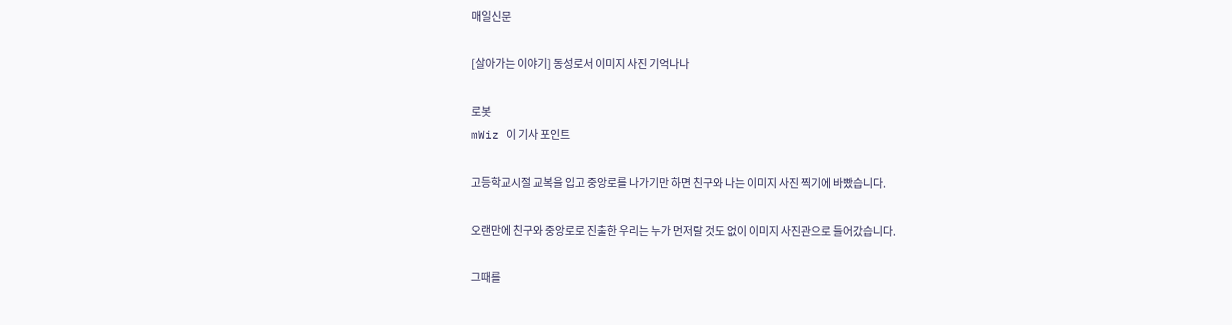매일신문

[살아가는 이야기] 동성로서 이미지 사진 기억나나

로봇
mWiz 이 기사 포인트

고등학교시절 교복을 입고 중앙로를 나가기만 하면 친구와 나는 이미지 사진 찍기에 바빴습니다.

오랜만에 친구와 중앙로로 진출한 우리는 누가 먼저랄 것도 없이 이미지 사진관으로 들어갔습니다.

그때를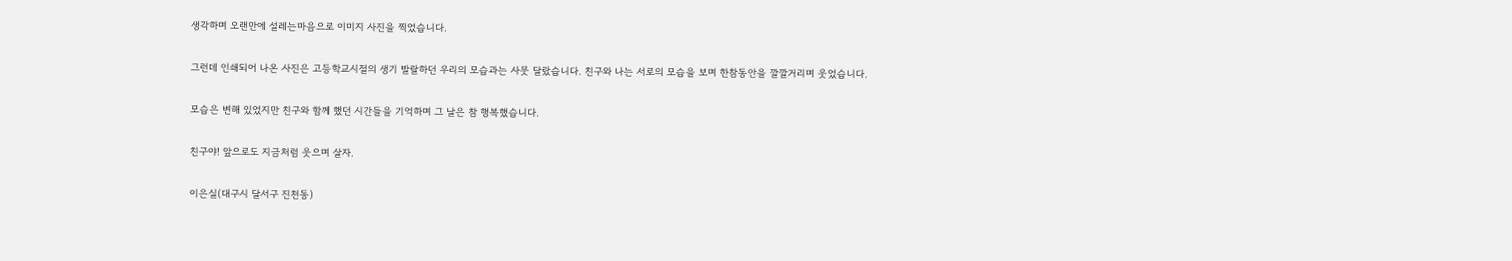생각하며 오랜만에 설레는마음으로 이미지 사진을 찍었습니다.

그런데 인쇄되어 나온 사진은 고등학교시절의 생기 발랄하던 우리의 모습과는 사뭇 달랐습니다. 친구와 나는 서로의 모습을 보며 한참동안을 깔깔거리며 웃었습니다.

모습은 변해 있었지만 친구와 함께 했던 시간들을 기억하며 그 날은 참 행복했습니다.

친구야! 앞으로도 지금처럼 웃으며 살자.

이은실(대구시 달서구 진천동)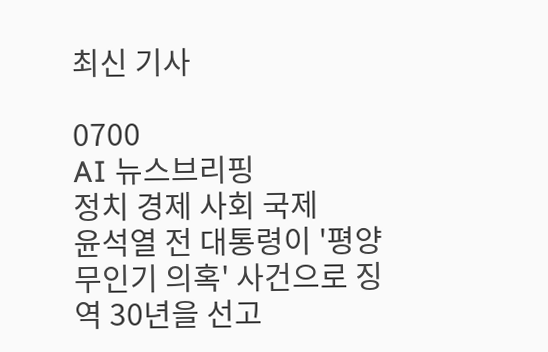최신 기사

0700
AI 뉴스브리핑
정치 경제 사회 국제
윤석열 전 대통령이 '평양 무인기 의혹' 사건으로 징역 30년을 선고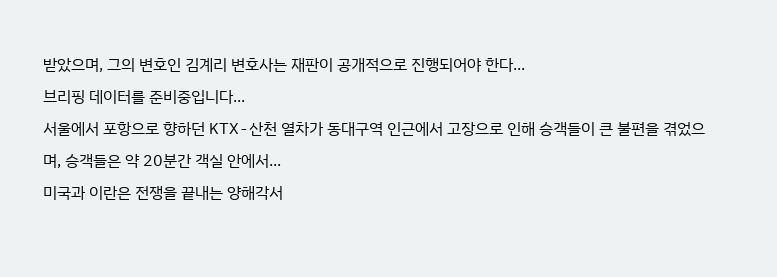받았으며, 그의 변호인 김계리 변호사는 재판이 공개적으로 진행되어야 한다...
브리핑 데이터를 준비중입니다...
서울에서 포항으로 향하던 KTX-산천 열차가 동대구역 인근에서 고장으로 인해 승객들이 큰 불편을 겪었으며, 승객들은 약 20분간 객실 안에서...
미국과 이란은 전쟁을 끝내는 양해각서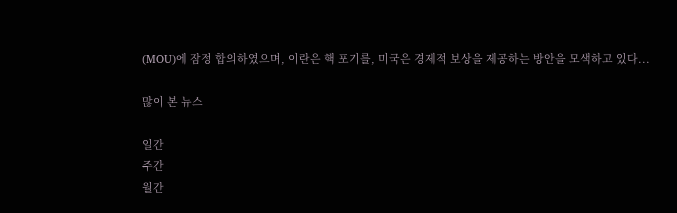(MOU)에 잠정 합의하였으며, 이란은 핵 포기를, 미국은 경제적 보상을 제공하는 방안을 모색하고 있다...

많이 본 뉴스

일간
주간
월간